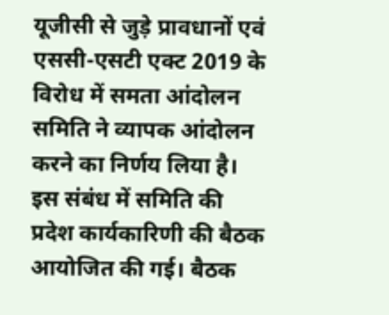यूजीसी से जुड़े प्रावधानों एवं एससी-एसटी एक्ट 2019 के विरोध में समता आंदोलन समिति ने व्यापक आंदोलन करने का निर्णय लिया है। इस संबंध में समिति की प्रदेश कार्यकारिणी की बैठक आयोजित की गई। बैठक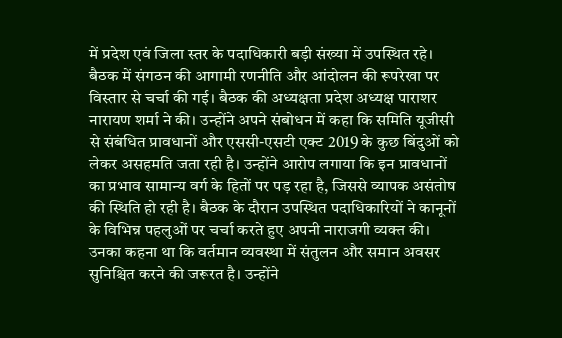में प्रदेश एवं जिला स्तर के पदाधिकारी बड़ी संख्या में उपस्थित रहे। बैठक में संगठन की आगामी रणनीति और आंदोलन की रूपरेखा पर विस्तार से चर्चा की गई। बैठक की अध्यक्षता प्रदेश अध्यक्ष पाराशर नारायण शर्मा ने की। उन्होंने अपने संबोधन में कहा कि समिति यूजीसी से संबंधित प्रावधानों और एससी-एसटी एक्ट 2019 के कुछ बिंदुओं को लेकर असहमति जता रही है। उन्होंने आरोप लगाया कि इन प्रावधानों का प्रभाव सामान्य वर्ग के हितों पर पड़ रहा है, जिससे व्यापक असंतोष की स्थिति हो रही है। बैठक के दौरान उपस्थित पदाधिकारियों ने कानूनों के विभिन्न पहलुओं पर चर्चा करते हुए अपनी नाराजगी व्यक्त की। उनका कहना था कि वर्तमान व्यवस्था में संतुलन और समान अवसर सुनिश्चित करने की जरूरत है। उन्होंने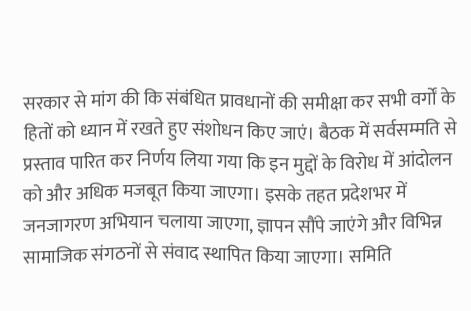सरकार से मांग की कि संबंधित प्रावधानों की समीक्षा कर सभी वर्गों के हितों को ध्यान में रखते हुए संशोधन किए जाएं। बैठक में सर्वसम्मति से प्रस्ताव पारित कर निर्णय लिया गया कि इन मुद्दों के विरोध में आंदोलन को और अधिक मजबूत किया जाएगा। इसके तहत प्रदेशभर में जनजागरण अभियान चलाया जाएगा, ज्ञापन सौंपे जाएंगे और विभिन्न सामाजिक संगठनों से संवाद स्थापित किया जाएगा। समिति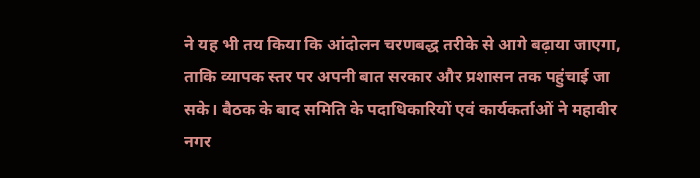ने यह भी तय किया कि आंदोलन चरणबद्ध तरीके से आगे बढ़ाया जाएगा, ताकि व्यापक स्तर पर अपनी बात सरकार और प्रशासन तक पहुंचाई जा सके। बैठक के बाद समिति के पदाधिकारियों एवं कार्यकर्ताओं ने महावीर नगर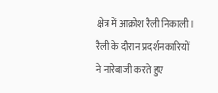क्षेत्र में आक्रोश रैली निकाली। रैली के दौरान प्रदर्शनकारियों ने नारेबाजी करते हुए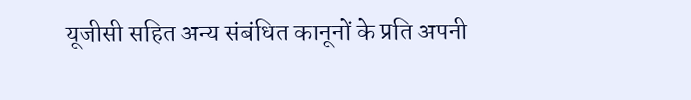यूजीसी सहित अन्य संबंधित कानूनों के प्रति अपनी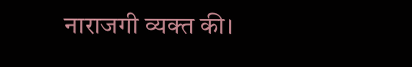नाराजगी व्यक्त की।